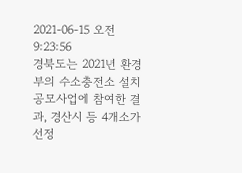2021-06-15 오전 9:23:56
경북도는 2021년 환경부의 수소충전소 설치 공모사업에 참여한 결과, 경산시 등 4개소가 선정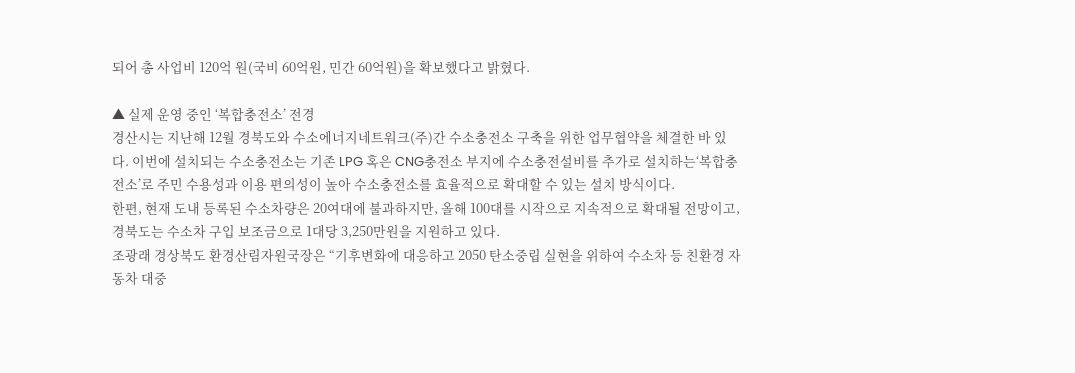되어 총 사업비 120억 원(국비 60억원, 민간 60억원)을 확보했다고 밝혔다.

▲ 실제 운영 중인 ‘복합충전소’ 전경
경산시는 지난해 12월 경북도와 수소에너지네트워크(주)간 수소충전소 구축을 위한 업무협약을 체결한 바 있다. 이번에 설치되는 수소충전소는 기존 LPG 혹은 CNG충전소 부지에 수소충전설비를 추가로 설치하는‘복합충전소’로 주민 수용성과 이용 편의성이 높아 수소충전소를 효율적으로 확대할 수 있는 설치 방식이다.
한편, 현재 도내 등록된 수소차량은 20여대에 불과하지만, 올해 100대를 시작으로 지속적으로 확대될 전망이고, 경북도는 수소차 구입 보조금으로 1대당 3,250만원을 지원하고 있다.
조광래 경상북도 환경산림자원국장은 “기후변화에 대응하고 2050 탄소중립 실현을 위하여 수소차 등 친환경 자동차 대중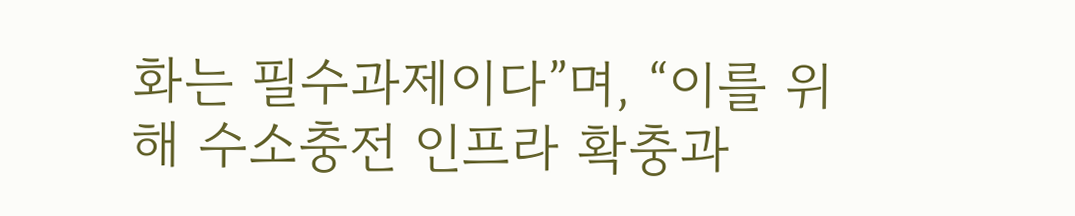화는 필수과제이다”며, “이를 위해 수소충전 인프라 확충과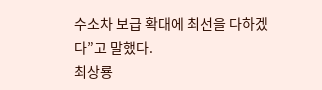수소차 보급 확대에 최선을 다하겠다”고 말했다.
최상룡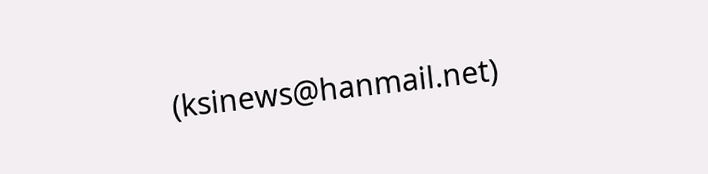(ksinews@hanmail.net)